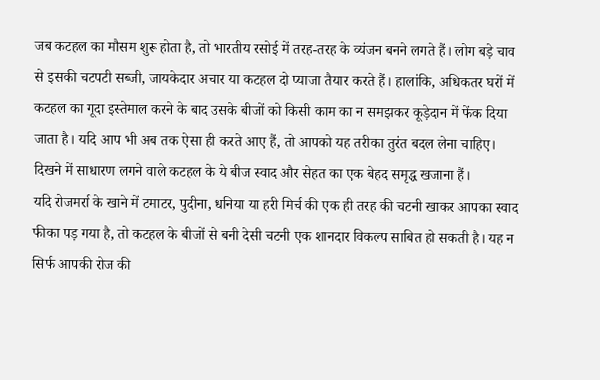जब कटहल का मौसम शुरू होता है, तो भारतीय रसोई में तरह-तरह के व्यंजन बनने लगते हैं। लोग बड़े चाव से इसकी चटपटी सब्जी, जायकेदार अचार या कटहल दो प्याजा तैयार करते हैं। हालांकि, अधिकतर घरों में कटहल का गूदा इस्तेमाल करने के बाद उसके बीजों को किसी काम का न समझकर कूड़ेदान में फेंक दिया जाता है। यदि आप भी अब तक ऐसा ही करते आए हैं, तो आपको यह तरीका तुरंत बदल लेना चाहिए। दिखने में साधारण लगने वाले कटहल के ये बीज स्वाद और सेहत का एक बेहद समृद्ध खजाना हैं।
यदि रोजमर्रा के खाने में टमाटर, पुदीना, धनिया या हरी मिर्च की एक ही तरह की चटनी खाकर आपका स्वाद फीका पड़ गया है, तो कटहल के बीजों से बनी देसी चटनी एक शानदार विकल्प साबित हो सकती है। यह न सिर्फ आपकी रोज की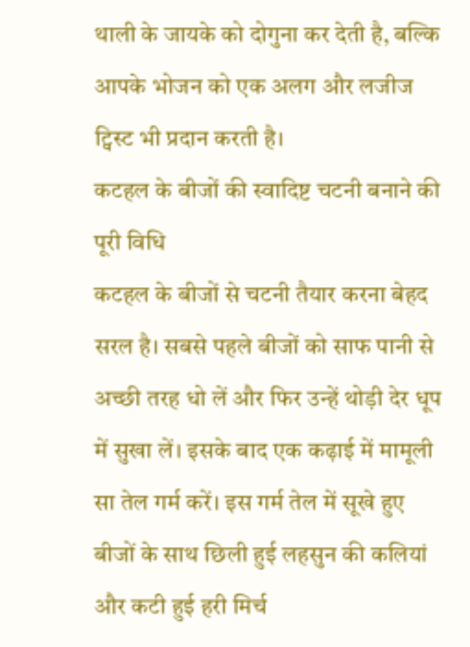थाली के जायके को दोगुना कर देती है, बल्कि आपके भोजन को एक अलग और लजीज ट्विस्ट भी प्रदान करती है।
कटहल के बीजों की स्वादिष्ट चटनी बनाने की पूरी विधि
कटहल के बीजों से चटनी तैयार करना बेहद सरल है। सबसे पहले बीजों को साफ पानी से अच्छी तरह धो लें और फिर उन्हें थोड़ी देर धूप में सुखा लें। इसके बाद एक कढ़ाई में मामूली सा तेल गर्म करें। इस गर्म तेल में सूखे हुए बीजों के साथ छिली हुई लहसुन की कलियां और कटी हुई हरी मिर्च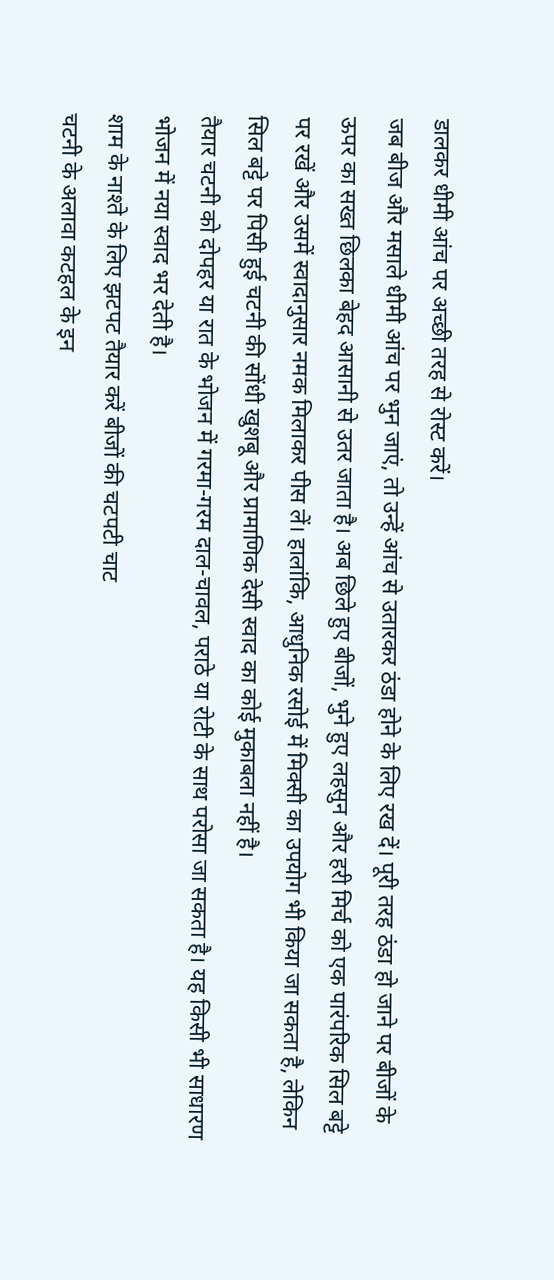डालकर धीमी आंच पर अच्छी तरह से रोस्ट करें।
जब बीज और मसाले धीमी आंच पर भुन जाएं, तो उन्हें आंच से उतारकर ठंडा होने के लिए रख दें। पूरी तरह ठंडा हो जाने पर बीजों के ऊपर का सख्त छिलका बेहद आसानी से उतर जाता है। अब छिले हुए बीजों, भुने हुए लहसुन और हरी मिर्च को एक पारंपरिक सिल बट्टे पर रखें और उसमें स्वादानुसार नमक मिलाकर पीस लें। हालांकि, आधुनिक रसोई में मिक्सी का उपयोग भी किया जा सकता है, लेकिन सिल बट्टे पर पिसी हुई चटनी की सोंधी खुशबू और प्रामाणिक देसी स्वाद का कोई मुकाबला नहीं है।
तैयार चटनी को दोपहर या रात के भोजन में गरमा-गरम दाल-चावल, पराठे या रोटी के साथ परोसा जा सकता है। यह किसी भी साधारण भोजन में नया स्वाद भर देती है।
शाम के नाश्ते के लिए झटपट तैयार करें बीजों की चटपटी चाट
चटनी के अलावा कटहल के इन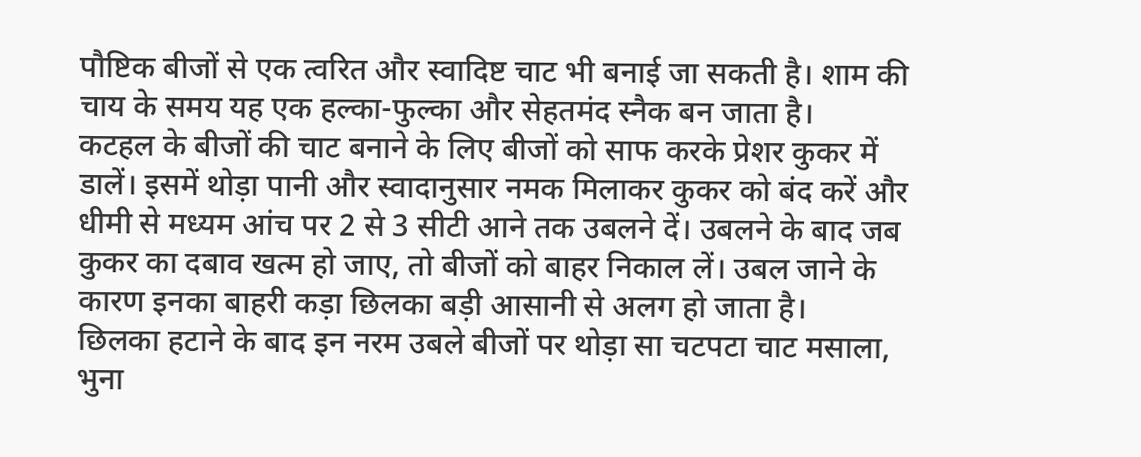पौष्टिक बीजों से एक त्वरित और स्वादिष्ट चाट भी बनाई जा सकती है। शाम की चाय के समय यह एक हल्का-फुल्का और सेहतमंद स्नैक बन जाता है।
कटहल के बीजों की चाट बनाने के लिए बीजों को साफ करके प्रेशर कुकर में डालें। इसमें थोड़ा पानी और स्वादानुसार नमक मिलाकर कुकर को बंद करें और धीमी से मध्यम आंच पर 2 से 3 सीटी आने तक उबलने दें। उबलने के बाद जब कुकर का दबाव खत्म हो जाए, तो बीजों को बाहर निकाल लें। उबल जाने के कारण इनका बाहरी कड़ा छिलका बड़ी आसानी से अलग हो जाता है।
छिलका हटाने के बाद इन नरम उबले बीजों पर थोड़ा सा चटपटा चाट मसाला, भुना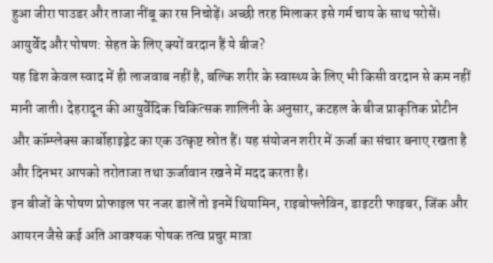हुआ जीरा पाउडर और ताजा नींबू का रस निचोड़ें। अच्छी तरह मिलाकर इसे गर्म चाय के साथ परोसें।
आयुर्वेद और पोषण: सेहत के लिए क्यों वरदान हैं ये बीज?
यह डिश केवल स्वाद में ही लाजवाब नहीं है, बल्कि शरीर के स्वास्थ्य के लिए भी किसी वरदान से कम नहीं मानी जाती। देहरादून की आयुर्वेदिक चिकित्सक शालिनी के अनुसार, कटहल के बीज प्राकृतिक प्रोटीन और कॉम्प्लेक्स कार्बोहाइड्रेट का एक उत्कृष्ट स्रोत हैं। यह संयोजन शरीर में ऊर्जा का संचार बनाए रखता है और दिनभर आपको तरोताजा तथा ऊर्जावान रखने में मदद करता है।
इन बीजों के पोषण प्रोफाइल पर नजर डालें तो इनमें थियामिन, राइबोफ्लेविन, डाइटरी फाइबर, जिंक और आयरन जैसे कई अति आवश्यक पोषक तत्व प्रचुर मात्रा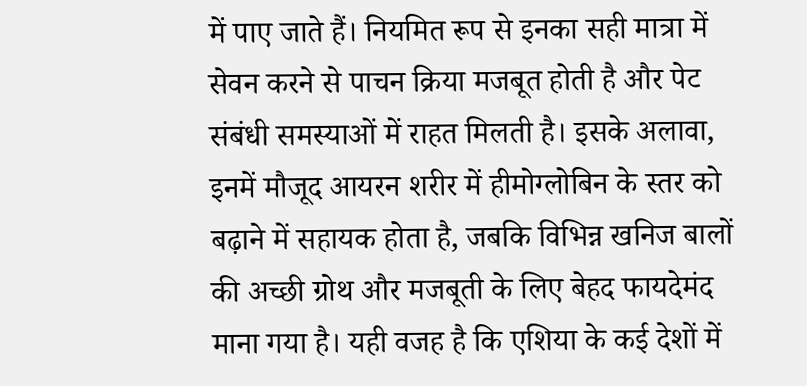में पाए जाते हैं। नियमित रूप से इनका सही मात्रा में सेवन करने से पाचन क्रिया मजबूत होती है और पेट संबंधी समस्याओं में राहत मिलती है। इसके अलावा, इनमें मौजूद आयरन शरीर में हीमोग्लोबिन के स्तर को बढ़ाने में सहायक होता है, जबकि विभिन्न खनिज बालों की अच्छी ग्रोथ और मजबूती के लिए बेहद फायदेमंद माना गया है। यही वजह है कि एशिया के कई देशों में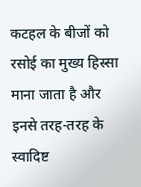कटहल के बीजों को रसोई का मुख्य हिस्सा माना जाता है और इनसे तरह-तरह के स्वादिष्ट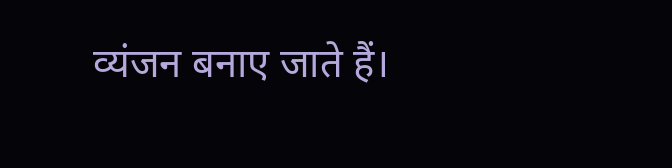व्यंजन बनाए जाते हैं।